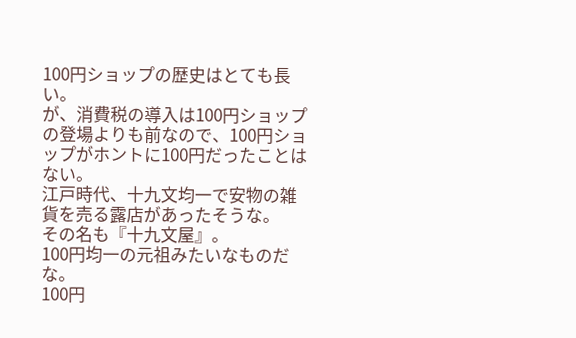100円ショップの歴史はとても長い。
が、消費税の導入は100円ショップの登場よりも前なので、100円ショップがホントに100円だったことはない。
江戸時代、十九文均一で安物の雑貨を売る露店があったそうな。
その名も『十九文屋』。
100円均一の元祖みたいなものだな。
100円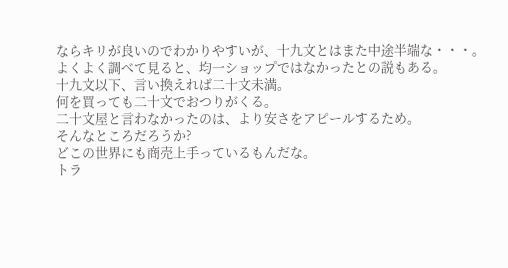ならキリが良いのでわかりやすいが、十九文とはまた中途半端な・・・。
よくよく調べて見ると、均一ショップではなかったとの説もある。
十九文以下、言い換えれば二十文未満。
何を買っても二十文でおつりがくる。
二十文屋と言わなかったのは、より安さをアピールするため。
そんなところだろうか?
どこの世界にも商売上手っているもんだな。
トラ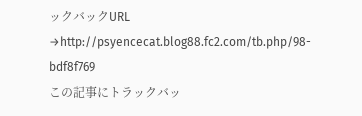ックバックURL
→http://psyencecat.blog88.fc2.com/tb.php/98-bdf8f769
この記事にトラックバッ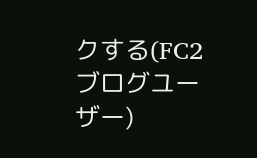クする(FC2ブログユーザー)